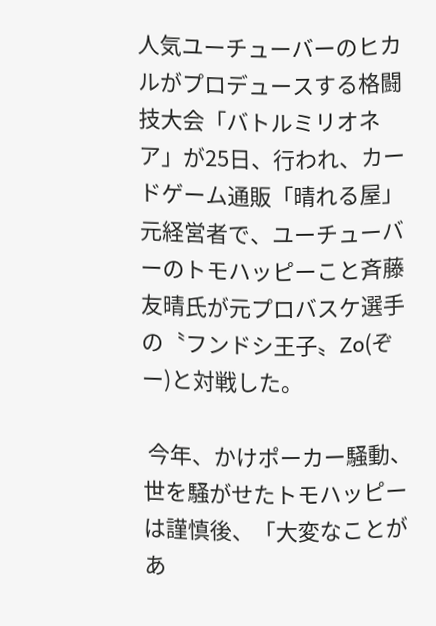人気ユーチューバーのヒカルがプロデュースする格闘技大会「バトルミリオネア」が25日、行われ、カードゲーム通販「晴れる屋」元経営者で、ユーチューバーのトモハッピーこと斉藤友晴氏が元プロバスケ選手の〝フンドシ王子〟Zo(ぞー)と対戦した。

 今年、かけポーカー騒動、世を騒がせたトモハッピーは謹慎後、「大変なことがあ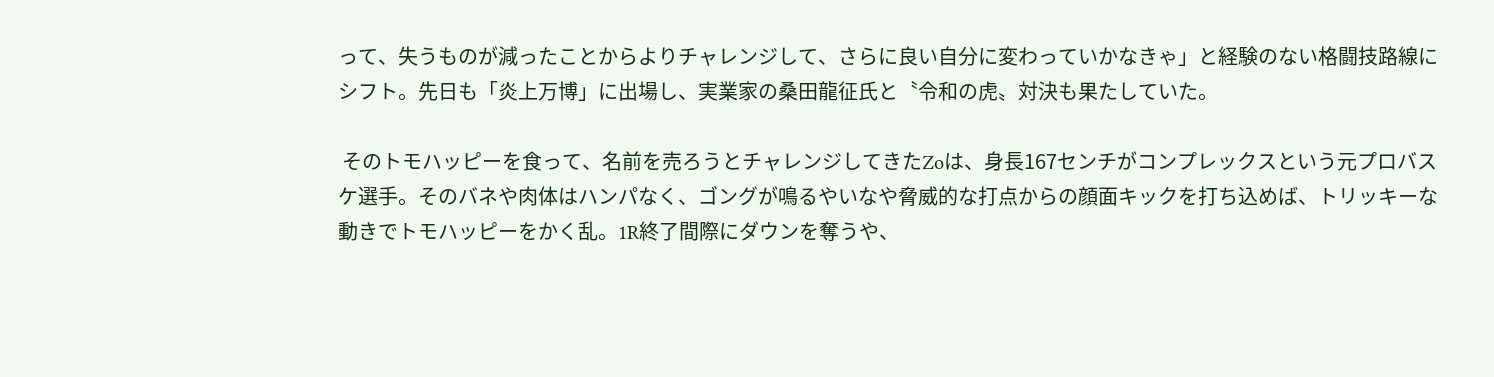って、失うものが減ったことからよりチャレンジして、さらに良い自分に変わっていかなきゃ」と経験のない格闘技路線にシフト。先日も「炎上万博」に出場し、実業家の桑田龍征氏と〝令和の虎〟対決も果たしていた。

 そのトモハッピーを食って、名前を売ろうとチャレンジしてきたZoは、身長167センチがコンプレックスという元プロバスケ選手。そのバネや肉体はハンパなく、ゴングが鳴るやいなや脅威的な打点からの顔面キックを打ち込めば、トリッキーな動きでトモハッピーをかく乱。1R終了間際にダウンを奪うや、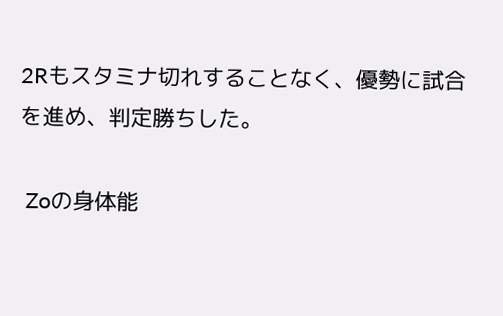2Rもスタミナ切れすることなく、優勢に試合を進め、判定勝ちした。

 Zoの身体能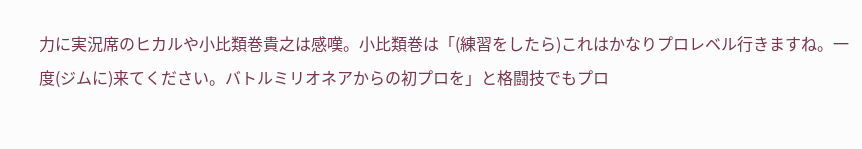力に実況席のヒカルや小比類巻貴之は感嘆。小比類巻は「(練習をしたら)これはかなりプロレベル行きますね。一度(ジムに)来てください。バトルミリオネアからの初プロを」と格闘技でもプロ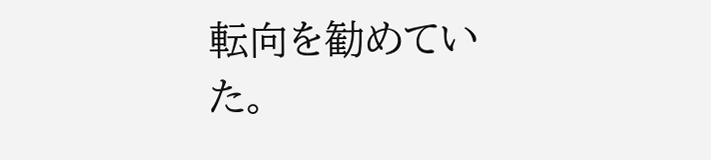転向を勧めていた。